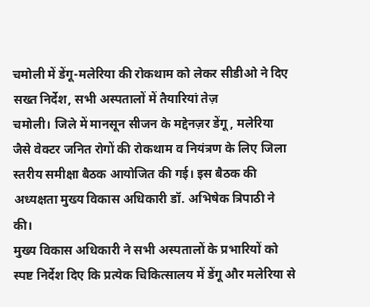चमोली में डेंगू-मलेरिया की रोकथाम को लेकर सीडीओ ने दिए सख्त निर्देश, सभी अस्पतालों में तैयारियां तेज़
चमोली। जिले में मानसून सीजन के मद्देनज़र डेंगू, मलेरिया जैसे वेक्टर जनित रोगों की रोकथाम व नियंत्रण के लिए जिला स्तरीय समीक्षा बैठक आयोजित की गई। इस बैठक की अध्यक्षता मुख्य विकास अधिकारी डॉ. अभिषेक त्रिपाठी ने की।
मुख्य विकास अधिकारी ने सभी अस्पतालों के प्रभारियों को स्पष्ट निर्देश दिए कि प्रत्येक चिकित्सालय में डेंगू और मलेरिया से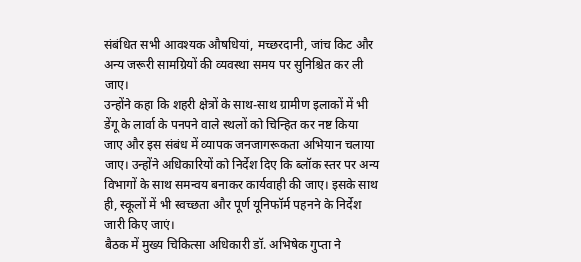संबंधित सभी आवश्यक औषधियां, मच्छरदानी, जांच किट और अन्य जरूरी सामग्रियों की व्यवस्था समय पर सुनिश्चित कर ली जाए।
उन्होंने कहा कि शहरी क्षेत्रों के साथ-साथ ग्रामीण इलाकों में भी डेंगू के लार्वा के पनपने वाले स्थलों को चिन्हित कर नष्ट किया जाए और इस संबंध में व्यापक जनजागरूकता अभियान चलाया जाए। उन्होंने अधिकारियों को निर्देश दिए कि ब्लॉक स्तर पर अन्य विभागों के साथ समन्वय बनाकर कार्यवाही की जाए। इसके साथ ही, स्कूलों में भी स्वच्छता और पूर्ण यूनिफॉर्म पहनने के निर्देश जारी किए जाएं।
बैठक में मुख्य चिकित्सा अधिकारी डॉ. अभिषेक गुप्ता ने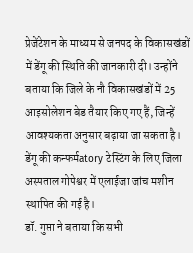प्रेजेंटेशन के माध्यम से जनपद के विकासखंडों में डेंगू की स्थिति की जानकारी दी। उन्होंने बताया कि जिले के नौ विकासखंडों में 25 आइसोलेशन बेड तैयार किए गए हैं, जिन्हें आवश्यकता अनुसार बढ़ाया जा सकता है। डेंगू की कन्फर्मatory टेस्टिंग के लिए जिला अस्पताल गोपेश्वर में एलाईजा जांच मशीन स्थापित की गई है।
डॉ. गुप्ता ने बताया कि सभी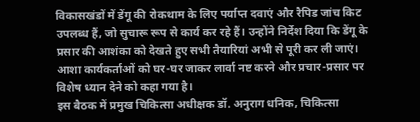विकासखंडों में डेंगू की रोकथाम के लिए पर्याप्त दवाएं और रैपिड जांच किट उपलब्ध हैं, जो सुचारू रूप से कार्य कर रहे हैं। उन्होंने निर्देश दिया कि डेंगू के प्रसार की आशंका को देखते हुए सभी तैयारियां अभी से पूरी कर ली जाएं। आशा कार्यकर्ताओं को घर-घर जाकर लार्वा नष्ट करने और प्रचार-प्रसार पर विशेष ध्यान देने को कहा गया है।
इस बैठक में प्रमुख चिकित्सा अधीक्षक डॉ. अनुराग धनिक, चिकित्सा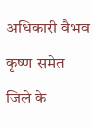अधिकारी वैभव कृष्ण समेत जिले के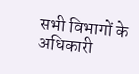सभी विभागों के अधिकारी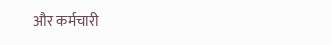और कर्मचारी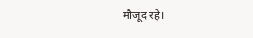मौजूद रहे।